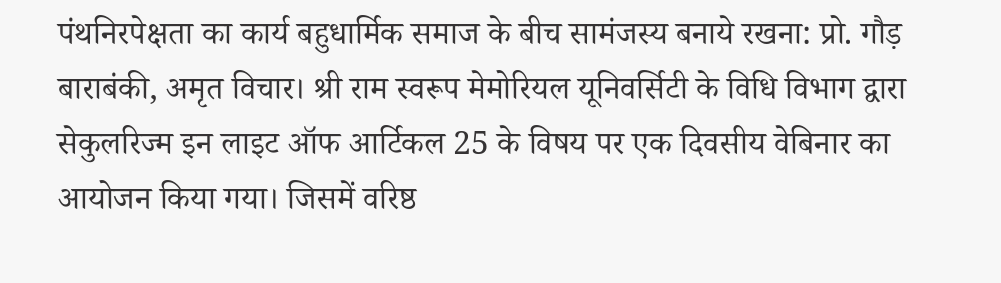पंथनिरपेक्षता का कार्य बहुधार्मिक समाज के बीच सामंजस्य बनाये रखना: प्रो. गौड़
बाराबंकी, अमृत विचार। श्री राम स्वरूप मेमोरियल यूनिवर्सिटी के विधि विभाग द्वारा सेकुलरिज्म इन लाइट ऑफ आर्टिकल 25 के विषय पर एक दिवसीय वेबिनार का आयोजन किया गया। जिसमें वरिष्ठ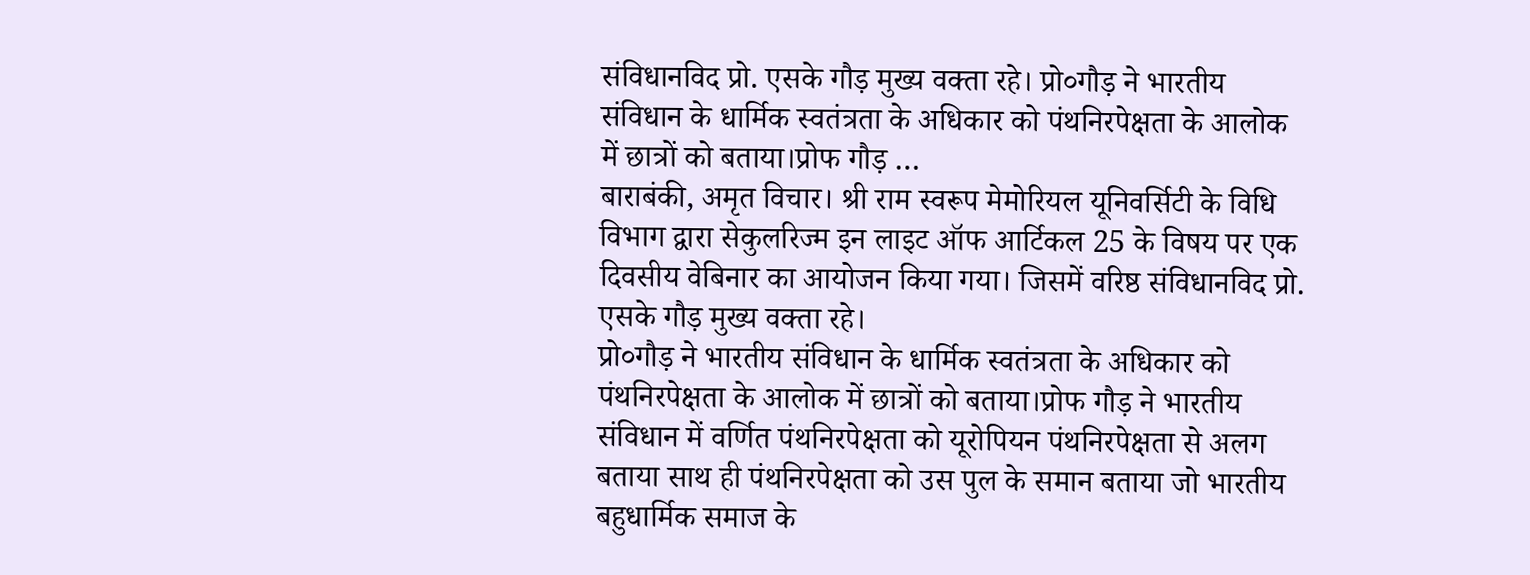संविधानविद प्रो. एसके गौड़ मुख्य वक्ता रहे। प्रो०गौड़ ने भारतीय संविधान के धार्मिक स्वतंत्रता के अधिकार को पंथनिरपेक्षता के आलोक में छात्रों को बताया।प्रोफ गौड़ …
बाराबंकी, अमृत विचार। श्री राम स्वरूप मेमोरियल यूनिवर्सिटी के विधि विभाग द्वारा सेकुलरिज्म इन लाइट ऑफ आर्टिकल 25 के विषय पर एक दिवसीय वेबिनार का आयोजन किया गया। जिसमें वरिष्ठ संविधानविद प्रो. एसके गौड़ मुख्य वक्ता रहे।
प्रो०गौड़ ने भारतीय संविधान के धार्मिक स्वतंत्रता के अधिकार को पंथनिरपेक्षता के आलोक में छात्रों को बताया।प्रोफ गौड़ ने भारतीय संविधान में वर्णित पंथनिरपेक्षता को यूरोपियन पंथनिरपेक्षता से अलग बताया साथ ही पंथनिरपेक्षता को उस पुल के समान बताया जो भारतीय बहुधार्मिक समाज के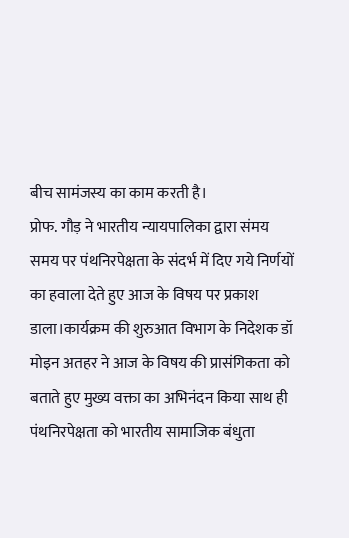बीच सामंजस्य का काम करती है।
प्रोफ. गौड़ ने भारतीय न्यायपालिका द्वारा संमय समय पर पंथनिरपेक्षता के संदर्भ में दिए गये निर्णयों का हवाला देते हुए आज के विषय पर प्रकाश डाला।कार्यक्रम की शुरुआत विभाग के निदेशक डॉ मोइन अतहर ने आज के विषय की प्रासंगिकता को बताते हुए मुख्य वक्ता का अभिनंदन किया साथ ही पंथनिरपेक्षता को भारतीय सामाजिक बंधुता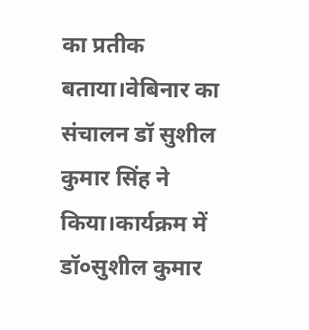का प्रतीक बताया।वेबिनार का संचालन डॉ सुशील कुमार सिंह ने किया।कार्यक्रम में डॉ०सुशील कुमार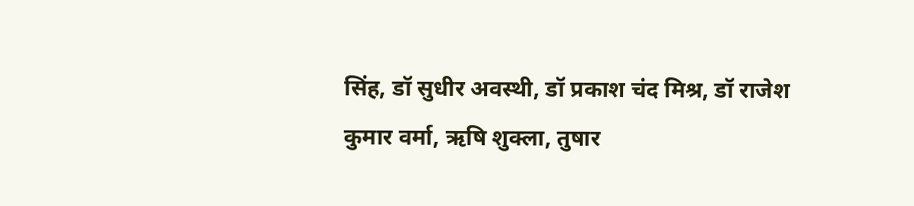सिंह, डॉ सुधीर अवस्थी, डॉ प्रकाश चंद मिश्र, डॉ राजेश कुमार वर्मा, ऋषि शुक्ला, तुषार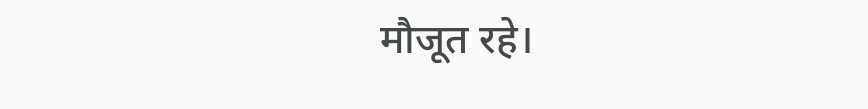मौजूत रहे।